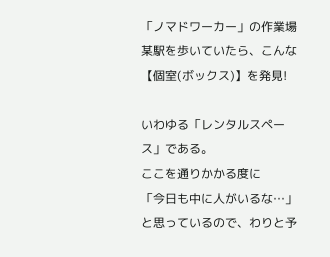「ノマドワーカー」の作業場
某駅を歩いていたら、こんな【個室(ボックス)】を発見!

いわゆる「レンタルスペース」である。
ここを通りかかる度に
「今日も中に人がいるな…」
と思っているので、わりと予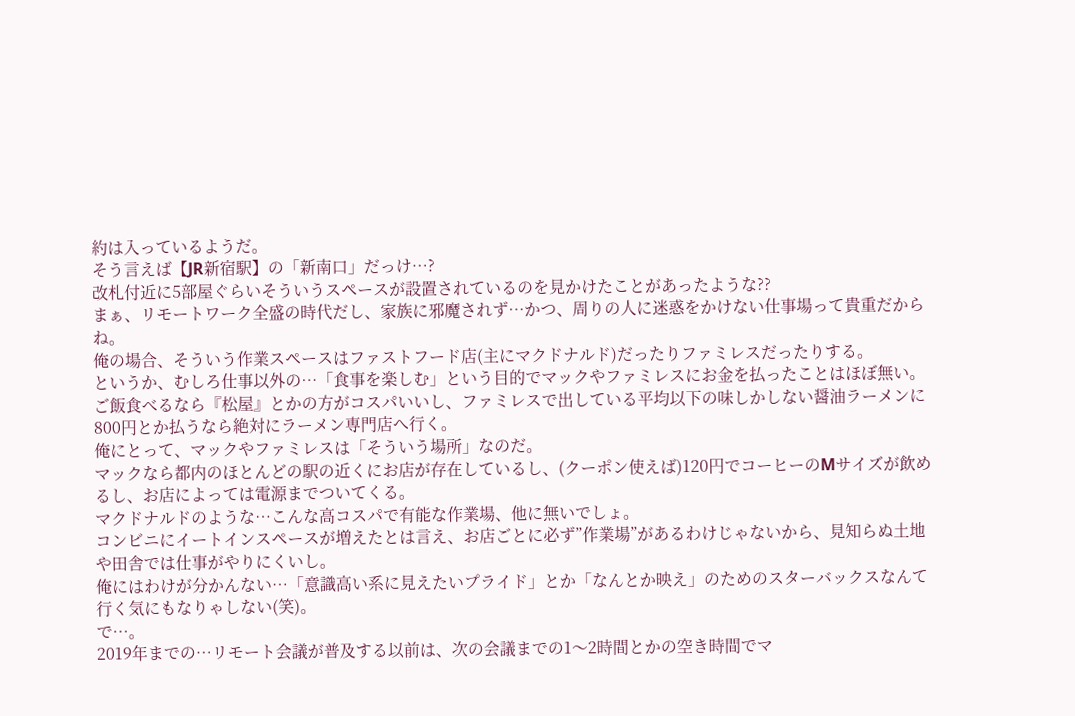約は入っているようだ。
そう言えば【JR新宿駅】の「新南口」だっけ…?
改札付近に5部屋ぐらいそういうスペースが設置されているのを見かけたことがあったような??
まぁ、リモートワーク全盛の時代だし、家族に邪魔されず…かつ、周りの人に迷惑をかけない仕事場って貴重だからね。
俺の場合、そういう作業スペースはファストフード店(主にマクドナルド)だったりファミレスだったりする。
というか、むしろ仕事以外の…「食事を楽しむ」という目的でマックやファミレスにお金を払ったことはほぼ無い。
ご飯食べるなら『松屋』とかの方がコスパいいし、ファミレスで出している平均以下の味しかしない醤油ラーメンに800円とか払うなら絶対にラーメン専門店へ行く。
俺にとって、マックやファミレスは「そういう場所」なのだ。
マックなら都内のほとんどの駅の近くにお店が存在しているし、(クーポン使えば)120円でコーヒーのMサイズが飲めるし、お店によっては電源までついてくる。
マクドナルドのような…こんな高コスパで有能な作業場、他に無いでしょ。
コンビニにイートインスペースが増えたとは言え、お店ごとに必ず”作業場”があるわけじゃないから、見知らぬ土地や田舎では仕事がやりにくいし。
俺にはわけが分かんない…「意識高い系に見えたいプライド」とか「なんとか映え」のためのスターバックスなんて行く気にもなりゃしない(笑)。
で…。
2019年までの…リモート会議が普及する以前は、次の会議までの1〜2時間とかの空き時間でマ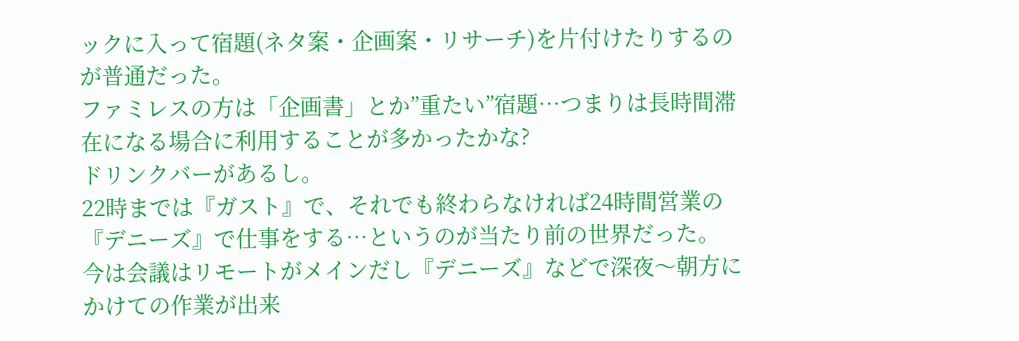ックに入って宿題(ネタ案・企画案・リサーチ)を片付けたりするのが普通だった。
ファミレスの方は「企画書」とか”重たい”宿題…つまりは長時間滞在になる場合に利用することが多かったかな?
ドリンクバーがあるし。
22時までは『ガスト』で、それでも終わらなければ24時間営業の『デニーズ』で仕事をする…というのが当たり前の世界だった。
今は会議はリモートがメインだし『デニーズ』などで深夜〜朝方にかけての作業が出来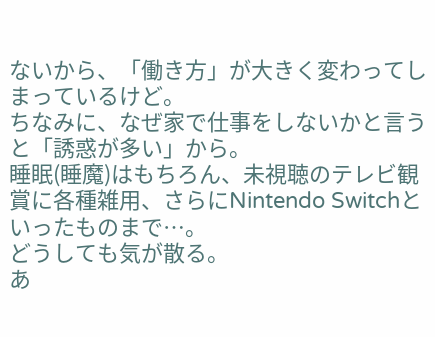ないから、「働き方」が大きく変わってしまっているけど。
ちなみに、なぜ家で仕事をしないかと言うと「誘惑が多い」から。
睡眠(睡魔)はもちろん、未視聴のテレビ観賞に各種雑用、さらにNintendo Switchといったものまで…。
どうしても気が散る。
あ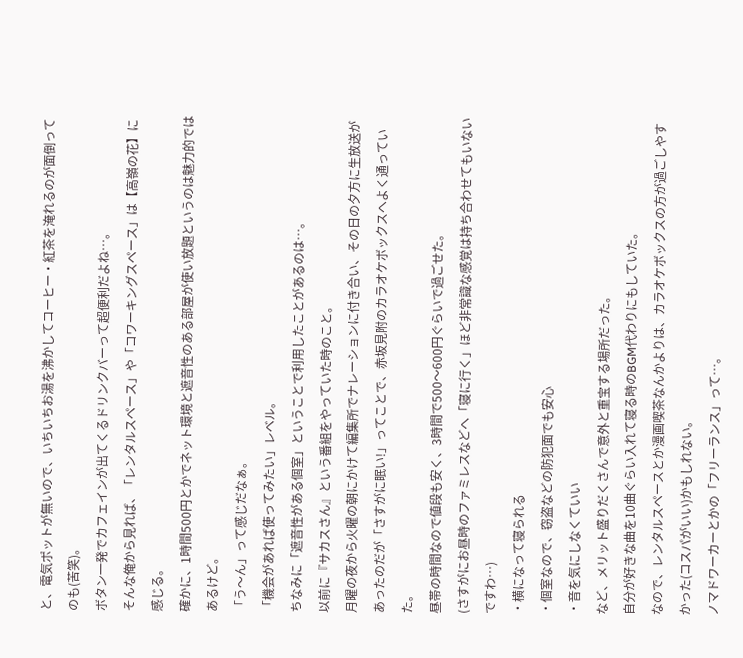と、電気ポットが無いので、いちいちお湯を沸かしてコーヒー・紅茶を淹れるのが面倒ってのも(苦笑)。
ボタン一発でカフェインが出てくるドリンクバーって超便利だよね…。
そんな俺から見れば、「レンタルスペース」や「コワーキングスペース」は【高嶺の花】に感じる。
確かに、1時間500円とかでネット環境と遮音性のある部屋が使い放題というのは魅力的ではあるけど。
「う〜ん」って感じだなぁ。
「機会があれば使ってみたい」レベル。
ちなみに「遮音性がある個室」ということで利用したことがあるのは…。
以前に『サカスさん』という番組をやっていた時のこと。
月曜の夜から火曜の朝にかけて編集所でナレーションに付き合い、その日の夕方に生放送があったのだが「さすがに眠い!」ってことで、赤坂見附のカラオケボックスへよく通っていた。
昼帯の時間なので値段も安く、3時間で500〜600円ぐらいで過ごせた。
(さすがにお昼時のファミレスなどへ「寝に行く」ほど非常識な感覚は持ち合わせてもいないですわ…)
・横になって寝られる
・個室なので、窃盗などの防犯面でも安心
・音を気にしなくていい
など、メリット盛りだくさんで意外と重宝する場所だった。
自分が好きな曲を10曲ぐらい入れて寝る時のBGM代わりにもしていた。
なので、レンタルスペースとか漫画喫茶なんかよりは、カラオケボックスの方が過ごしやすかった(コスパがいい)かもしれない。
ノマドワーカーとかの「フリーランス」って…。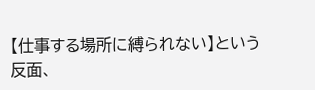【仕事する場所に縛られない】という反面、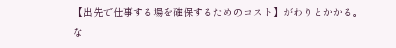【出先で仕事する場を確保するためのコスト】がわりとかかる。
な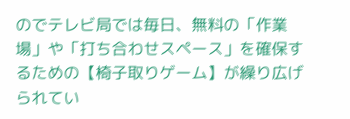のでテレビ局では毎日、無料の「作業場」や「打ち合わせスペース」を確保するための【椅子取りゲーム】が繰り広げられてい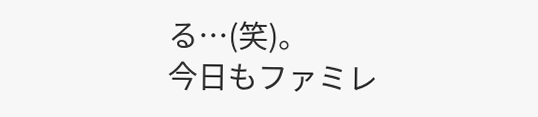る…(笑)。
今日もファミレ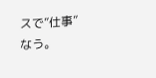スで”仕事”なう。